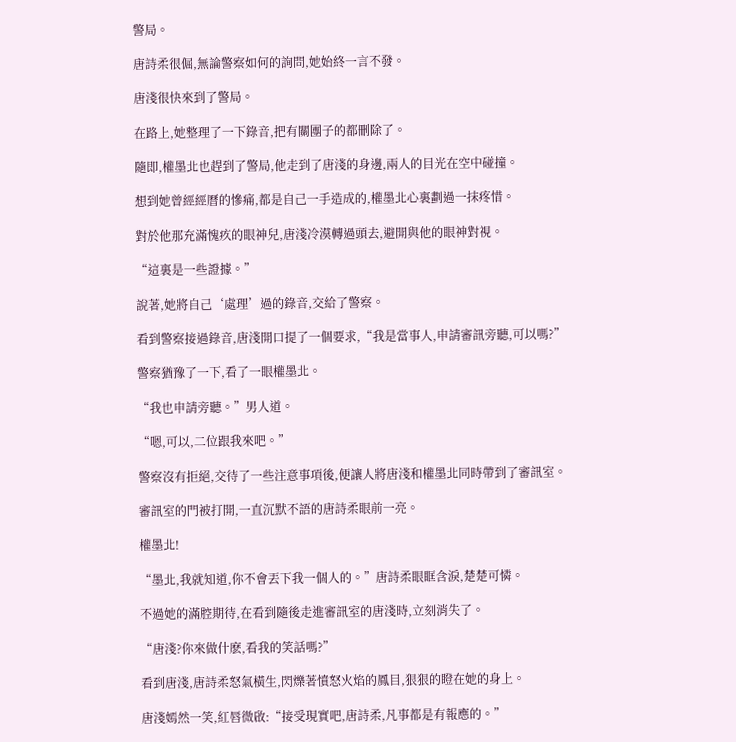警局。

唐詩柔很倔,無論警察如何的詢問,她始終一言不發。

唐淺很快來到了警局。

在路上,她整理了一下錄音,把有關團子的都刪除了。

隨即,權墨北也趕到了警局,他走到了唐淺的身邊,兩人的目光在空中碰撞。

想到她曾經經曆的慘痛,都是自己一手造成的,權墨北心裏劃過一抹疼惜。

對於他那充滿愧疚的眼神兒,唐淺冷漠轉過頭去,避開與他的眼神對視。

“這裏是一些證據。”

說著,她將自己‘處理’過的錄音,交給了警察。

看到警察接過錄音,唐淺開口提了一個要求,“我是當事人,申請審訊旁聽,可以嗎?”

警察猶豫了一下,看了一眼權墨北。

“我也申請旁聽。”男人道。

“嗯,可以,二位跟我來吧。”

警察沒有拒絕,交待了一些注意事項後,便讓人將唐淺和權墨北同時帶到了審訊室。

審訊室的門被打開,一直沉默不語的唐詩柔眼前一亮。

權墨北!

“墨北,我就知道,你不會丟下我一個人的。”唐詩柔眼眶含淚,楚楚可憐。

不過她的滿腔期待,在看到隨後走進審訊室的唐淺時,立刻消失了。

“唐淺?你來做什麽,看我的笑話嗎?”

看到唐淺,唐詩柔怒氣橫生,閃爍著憤怒火焰的鳳目,狠狠的瞪在她的身上。

唐淺嫣然一笑,紅唇微啟:“接受現實吧,唐詩柔,凡事都是有報應的。”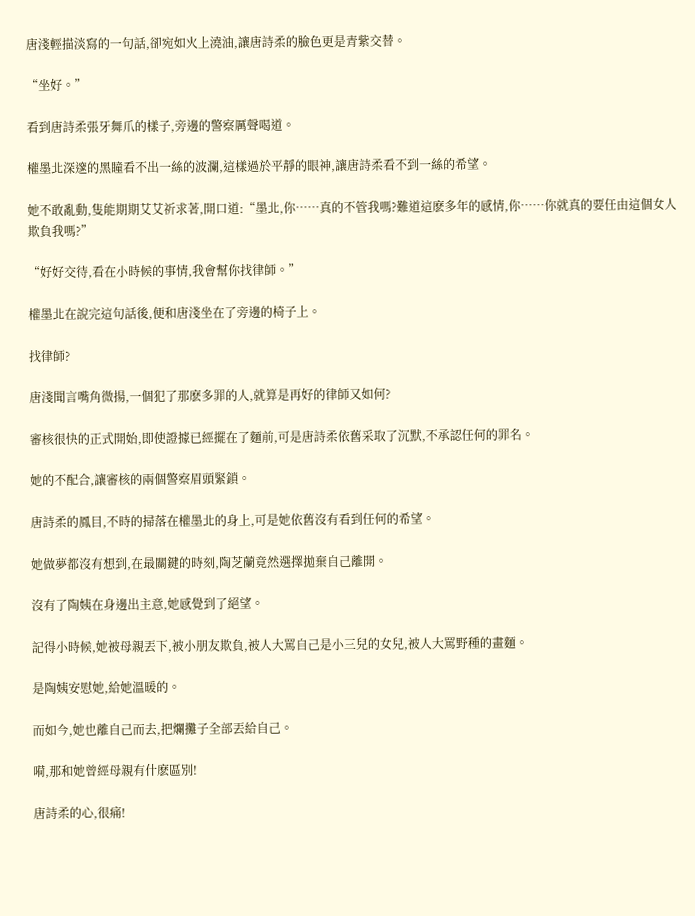唐淺輕描淡寫的一句話,卻宛如火上澆油,讓唐詩柔的臉色更是青紫交替。

“坐好。”

看到唐詩柔張牙舞爪的樣子,旁邊的警察厲聲喝道。

權墨北深邃的黑瞳看不出一絲的波瀾,這樣過於平靜的眼神,讓唐詩柔看不到一絲的希望。

她不敢亂動,隻能期期艾艾祈求著,開口道:“墨北,你……真的不管我嗎?難道這麽多年的感情,你……你就真的要任由這個女人欺負我嗎?”

“好好交待,看在小時候的事情,我會幫你找律師。”

權墨北在說完這句話後,便和唐淺坐在了旁邊的椅子上。

找律師?

唐淺聞言嘴角微揚,一個犯了那麽多罪的人,就算是再好的律師又如何?

審核很快的正式開始,即使證據已經擺在了麵前,可是唐詩柔依舊采取了沉默,不承認任何的罪名。

她的不配合,讓審核的兩個警察眉頭緊鎖。

唐詩柔的鳳目,不時的掃落在權墨北的身上,可是她依舊沒有看到任何的希望。

她做夢都沒有想到,在最關鍵的時刻,陶芝蘭竟然選擇拋棄自己離開。

沒有了陶姨在身邊出主意,她感覺到了絕望。

記得小時候,她被母親丟下,被小朋友欺負,被人大罵自己是小三兒的女兒,被人大罵野種的畫麵。

是陶姨安慰她,給她溫暖的。

而如今,她也離自己而去,把爛攤子全部丟給自己。

嗬,那和她曾經母親有什麽區別!

唐詩柔的心,很痛!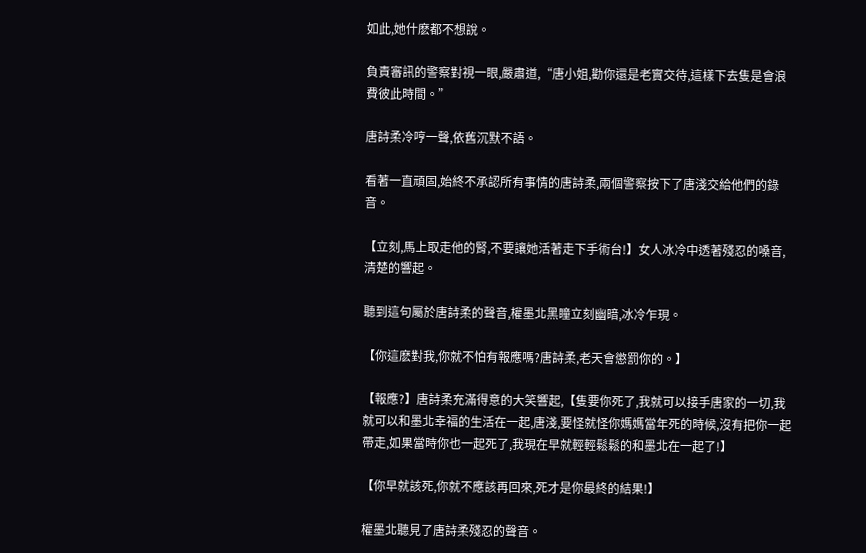如此,她什麽都不想說。

負責審訊的警察對視一眼,嚴肅道,“唐小姐,勸你還是老實交待,這樣下去隻是會浪費彼此時間。”

唐詩柔冷哼一聲,依舊沉默不語。

看著一直頑固,始終不承認所有事情的唐詩柔,兩個警察按下了唐淺交給他們的錄音。

【立刻,馬上取走他的腎,不要讓她活著走下手術台!】女人冰冷中透著殘忍的嗓音,清楚的響起。

聽到這句屬於唐詩柔的聲音,權墨北黑瞳立刻幽暗,冰冷乍現。

【你這麽對我,你就不怕有報應嗎?唐詩柔,老天會懲罰你的。】

【報應?】唐詩柔充滿得意的大笑響起,【隻要你死了,我就可以接手唐家的一切,我就可以和墨北幸福的生活在一起,唐淺,要怪就怪你媽媽當年死的時候,沒有把你一起帶走,如果當時你也一起死了,我現在早就輕輕鬆鬆的和墨北在一起了!】

【你早就該死,你就不應該再回來,死才是你最終的結果!】

權墨北聽見了唐詩柔殘忍的聲音。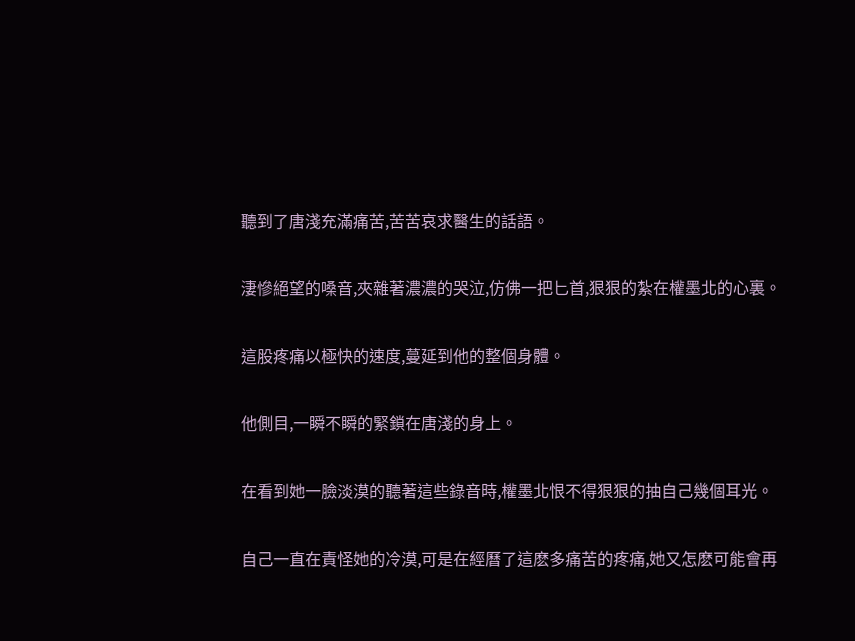聽到了唐淺充滿痛苦,苦苦哀求醫生的話語。

淒慘絕望的嗓音,夾雜著濃濃的哭泣,仿佛一把匕首,狠狠的紮在權墨北的心裏。

這股疼痛以極快的速度,蔓延到他的整個身體。

他側目,一瞬不瞬的緊鎖在唐淺的身上。

在看到她一臉淡漠的聽著這些錄音時,權墨北恨不得狠狠的抽自己幾個耳光。

自己一直在責怪她的冷漠,可是在經曆了這麽多痛苦的疼痛,她又怎麽可能會再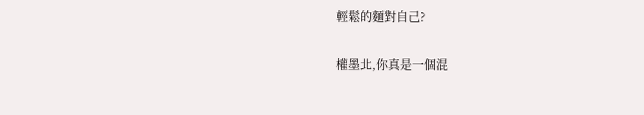輕鬆的麵對自己?

權墨北,你真是一個混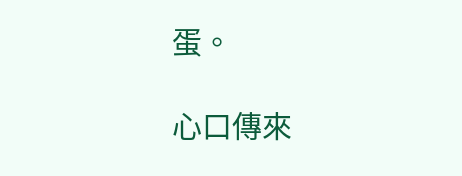蛋。

心口傳來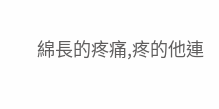綿長的疼痛,疼的他連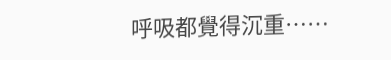呼吸都覺得沉重……